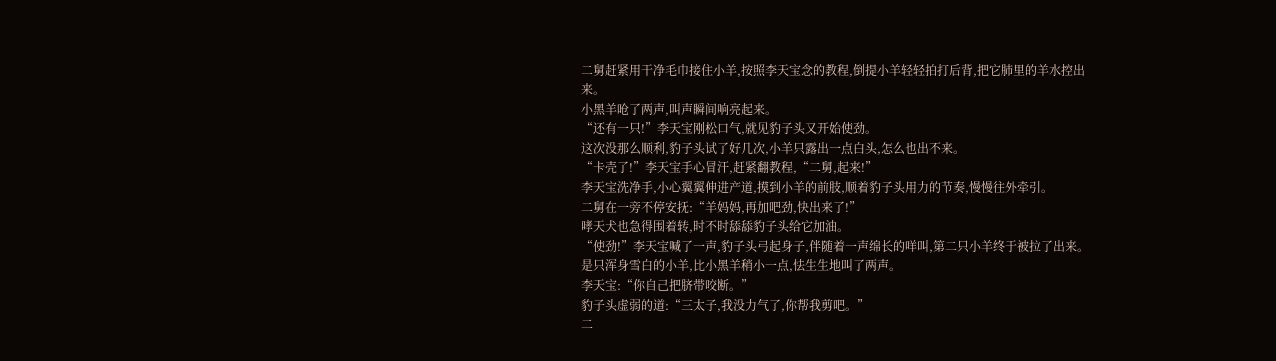二舅赶紧用干净毛巾接住小羊,按照李天宝念的教程,倒提小羊轻轻拍打后背,把它肺里的羊水控出来。
小黑羊呛了两声,叫声瞬间响亮起来。
“还有一只!”李天宝刚松口气,就见豹子头又开始使劲。
这次没那么顺利,豹子头试了好几次,小羊只露出一点白头,怎么也出不来。
“卡壳了!”李天宝手心冒汗,赶紧翻教程,“二舅,起来!”
李天宝洗净手,小心翼翼伸进产道,摸到小羊的前肢,顺着豹子头用力的节奏,慢慢往外牵引。
二舅在一旁不停安抚:“羊妈妈,再加吧劲,快出来了!”
哮天犬也急得围着转,时不时舔舔豹子头给它加油。
“使劲!”李天宝喊了一声,豹子头弓起身子,伴随着一声绵长的咩叫,第二只小羊终于被拉了出来。
是只浑身雪白的小羊,比小黑羊稍小一点,怯生生地叫了两声。
李天宝:“你自己把脐带咬断。”
豹子头虚弱的道:“三太子,我没力气了,你帮我剪吧。”
二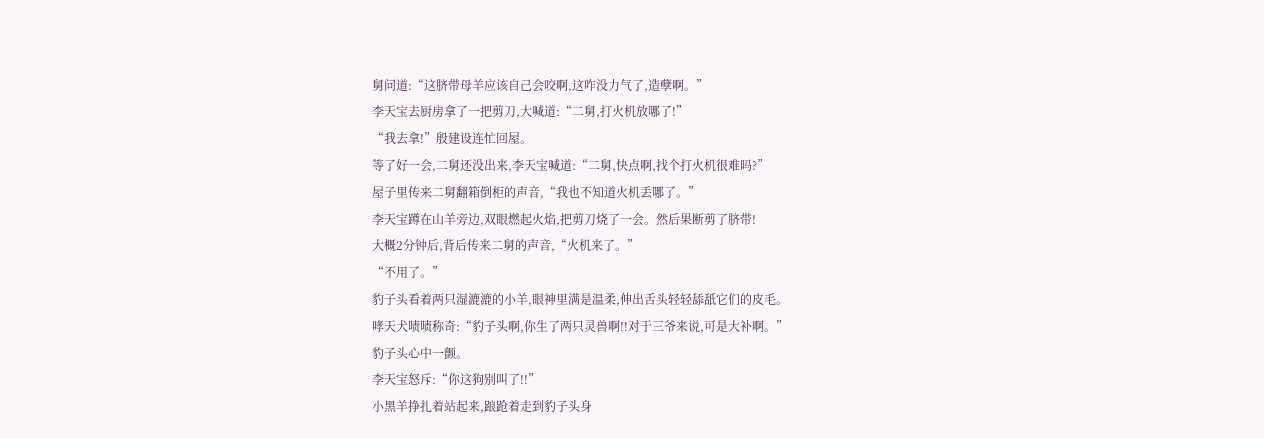舅问道:“这脐带母羊应该自己会咬啊,这咋没力气了,造孽啊。”
李天宝去厨房拿了一把剪刀,大喊道:“二舅,打火机放哪了!”
“我去拿!”殷建设连忙回屋。
等了好一会,二舅还没出来,李天宝喊道:“二舅,快点啊,找个打火机很难吗?”
屋子里传来二舅翻箱倒柜的声音,“我也不知道火机丢哪了。”
李天宝蹲在山羊旁边,双眼燃起火焰,把剪刀烧了一会。然后果断剪了脐带!
大概2分钟后,背后传来二舅的声音,“火机来了。”
“不用了。”
豹子头看着两只湿漉漉的小羊,眼神里满是温柔,伸出舌头轻轻舔舐它们的皮毛。
哮天犬啧啧称奇:“豹子头啊,你生了两只灵兽啊!!对于三爷来说,可是大补啊。”
豹子头心中一颤。
李天宝怒斥:“你这狗别叫了!!”
小黑羊挣扎着站起来,踉跄着走到豹子头身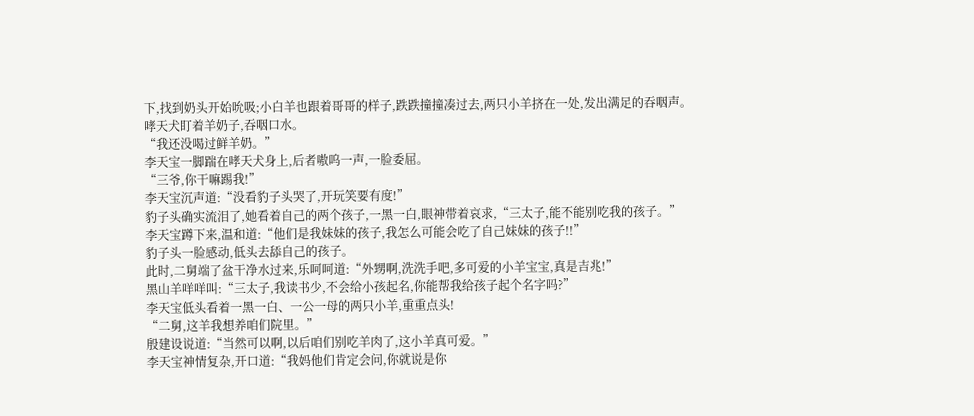下,找到奶头开始吮吸;小白羊也跟着哥哥的样子,跌跌撞撞凑过去,两只小羊挤在一处,发出满足的吞咽声。
哮天犬盯着羊奶子,吞咽口水。
“我还没喝过鲜羊奶。”
李天宝一脚踹在哮天犬身上,后者嗷呜一声,一脸委屈。
“三爷,你干嘛踢我!”
李天宝沉声道:“没看豹子头哭了,开玩笑要有度!”
豹子头确实流泪了,她看着自己的两个孩子,一黑一白,眼神带着哀求,“三太子,能不能别吃我的孩子。”
李天宝蹲下来,温和道:“他们是我妹妹的孩子,我怎么可能会吃了自己妹妹的孩子!!”
豹子头一脸感动,低头去舔自己的孩子。
此时,二舅端了盆干净水过来,乐呵呵道:“外甥啊,洗洗手吧,多可爱的小羊宝宝,真是吉兆!”
黑山羊咩咩叫:“三太子,我读书少,不会给小孩起名,你能帮我给孩子起个名字吗?”
李天宝低头看着一黑一白、一公一母的两只小羊,重重点头!
“二舅,这羊我想养咱们院里。”
殷建设说道:“当然可以啊,以后咱们别吃羊肉了,这小羊真可爱。”
李天宝神情复杂,开口道:“我妈他们肯定会问,你就说是你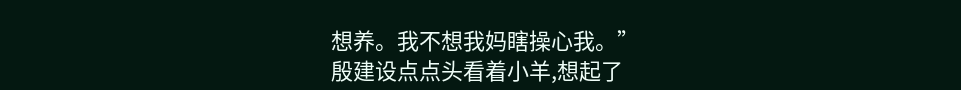想养。我不想我妈瞎操心我。”
殷建设点点头看着小羊,想起了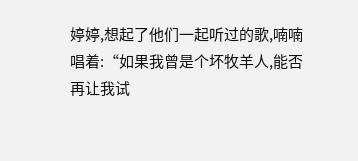婷婷,想起了他们一起听过的歌,喃喃唱着:“如果我曾是个坏牧羊人,能否再让我试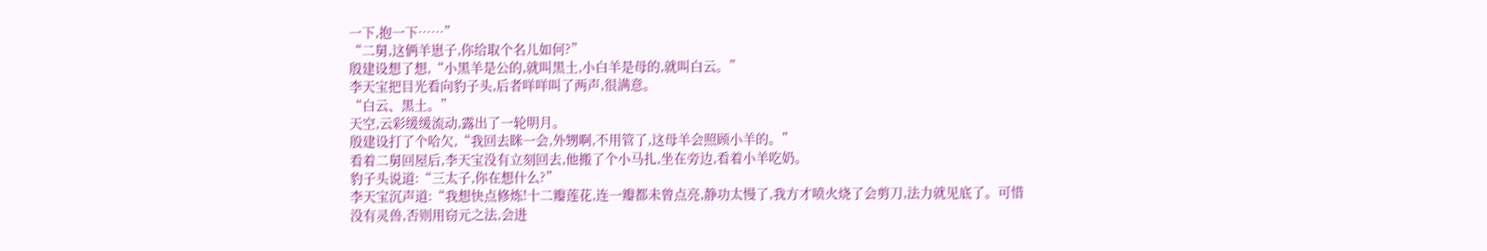一下,抱一下……”
“二舅,这俩羊崽子,你给取个名儿如何?”
殷建设想了想,“小黑羊是公的,就叫黑土,小白羊是母的,就叫白云。”
李天宝把目光看向豹子头,后者咩咩叫了两声,很满意。
“白云、黑土。”
天空,云彩缓缓流动,露出了一轮明月。
殷建设打了个哈欠,“我回去眯一会,外甥啊,不用管了,这母羊会照顾小羊的。”
看着二舅回屋后,李天宝没有立刻回去,他搬了个小马扎,坐在旁边,看着小羊吃奶。
豹子头说道:“三太子,你在想什么?”
李天宝沉声道:“我想快点修炼!十二瓣莲花,连一瓣都未曾点亮,静功太慢了,我方才喷火烧了会剪刀,法力就见底了。可惜没有灵兽,否则用窃元之法,会进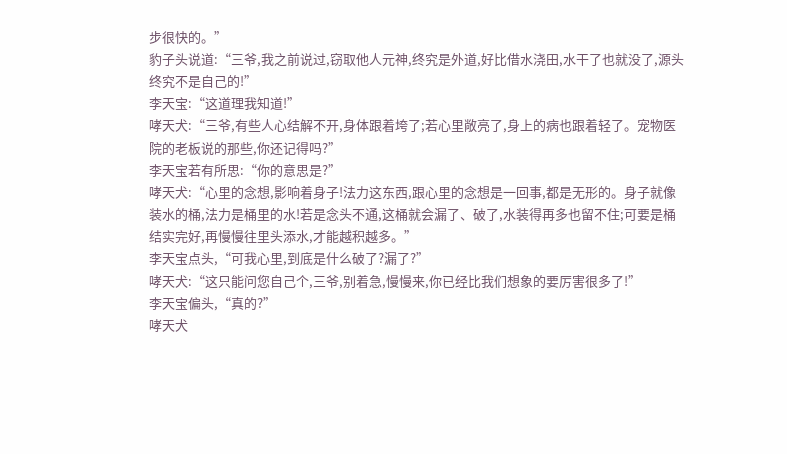步很快的。”
豹子头说道:“三爷,我之前说过,窃取他人元神,终究是外道,好比借水浇田,水干了也就没了,源头终究不是自己的!”
李天宝:“这道理我知道!”
哮天犬:“三爷,有些人心结解不开,身体跟着垮了;若心里敞亮了,身上的病也跟着轻了。宠物医院的老板说的那些,你还记得吗?”
李天宝若有所思:“你的意思是?”
哮天犬:“心里的念想,影响着身子!法力这东西,跟心里的念想是一回事,都是无形的。身子就像装水的桶,法力是桶里的水!若是念头不通,这桶就会漏了、破了,水装得再多也留不住;可要是桶结实完好,再慢慢往里头添水,才能越积越多。”
李天宝点头,“可我心里,到底是什么破了?漏了?”
哮天犬:“这只能问您自己个,三爷,别着急,慢慢来,你已经比我们想象的要厉害很多了!”
李天宝偏头,“真的?”
哮天犬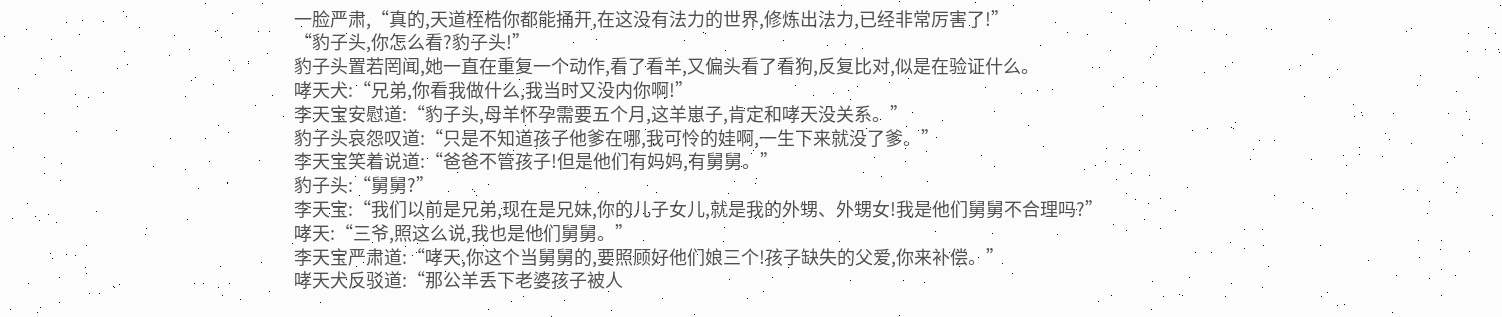一脸严肃,“真的,天道桎梏你都能捅开,在这没有法力的世界,修炼出法力,已经非常厉害了!”
“豹子头,你怎么看?豹子头!”
豹子头置若罔闻,她一直在重复一个动作,看了看羊,又偏头看了看狗,反复比对,似是在验证什么。
哮天犬:“兄弟,你看我做什么,我当时又没内你啊!”
李天宝安慰道:“豹子头,母羊怀孕需要五个月,这羊崽子,肯定和哮天没关系。”
豹子头哀怨叹道:“只是不知道孩子他爹在哪,我可怜的娃啊,一生下来就没了爹。”
李天宝笑着说道:“爸爸不管孩子!但是他们有妈妈,有舅舅。”
豹子头:“舅舅?”
李天宝:“我们以前是兄弟,现在是兄妹,你的儿子女儿,就是我的外甥、外甥女!我是他们舅舅不合理吗?”
哮天:“三爷,照这么说,我也是他们舅舅。”
李天宝严肃道:“哮天,你这个当舅舅的,要照顾好他们娘三个!孩子缺失的父爱,你来补偿。”
哮天犬反驳道:“那公羊丢下老婆孩子被人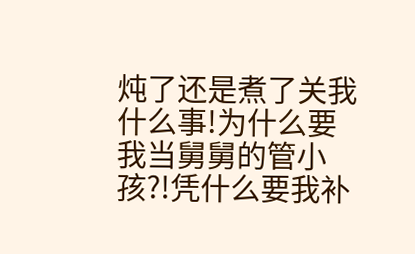炖了还是煮了关我什么事!为什么要我当舅舅的管小孩?!凭什么要我补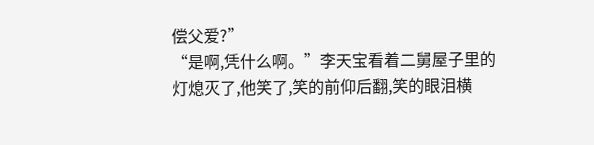偿父爱?”
“是啊,凭什么啊。”李天宝看着二舅屋子里的灯熄灭了,他笑了,笑的前仰后翻,笑的眼泪横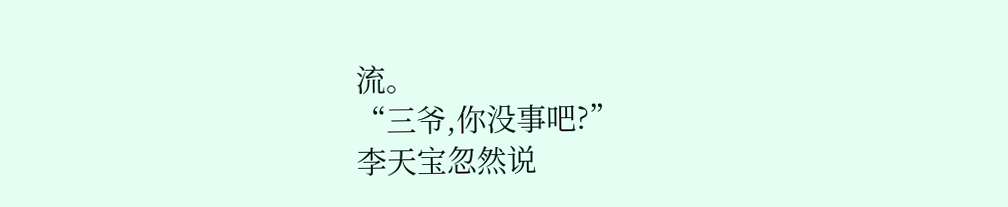流。
“三爷,你没事吧?”
李天宝忽然说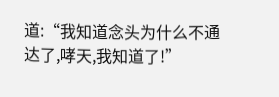道:“我知道念头为什么不通达了,哮天,我知道了!”